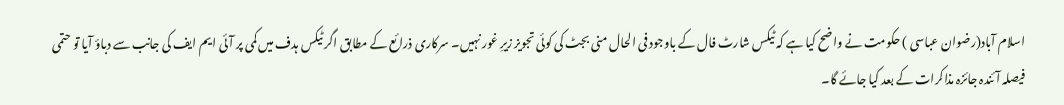اسلام آباد(رضوان عباسی ) حکومت نے واضح کیا ہے کہ ٹیکس شارٹ فال کے باوجود فی الحال منی بجٹ کی کوئی تجویز زیرِ غور نہیں۔ سرکاری ذرائع کے مطابق اگر ٹیکس ہدف میں کمی پر آئی ایم ایف کی جانب سے دباؤ آیا تو حتمی فیصلہ آئندہ جائزہ مذاکرات کے بعد کیا جائے گا۔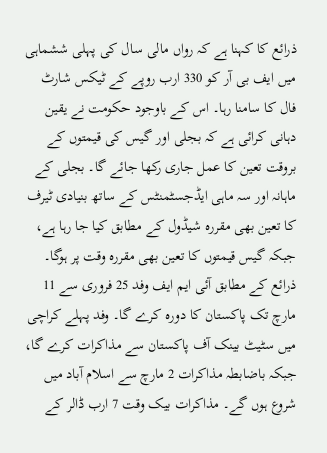ذرائع کا کہنا ہے کہ رواں مالی سال کی پہلی ششماہی میں ایف بی آر کو 330 ارب روپے کے ٹیکس شارٹ فال کا سامنا رہا۔ اس کے باوجود حکومت نے یقین دہانی کرائی ہے کہ بجلی اور گیس کی قیمتوں کے بروقت تعین کا عمل جاری رکھا جائے گا۔ بجلی کے ماہانہ اور سہ ماہی ایڈجسٹمنٹس کے ساتھ بنیادی ٹیرف کا تعین بھی مقررہ شیڈول کے مطابق کیا جا رہا ہے، جبکہ گیس قیمتوں کا تعین بھی مقررہ وقت پر ہوگا۔
ذرائع کے مطابق آئی ایم ایف وفد 25 فروری سے 11 مارچ تک پاکستان کا دورہ کرے گا۔ وفد پہلے کراچی میں سٹیٹ بینک آف پاکستان سے مذاکرات کرے گا، جبکہ باضابطہ مذاکرات 2 مارچ سے اسلام آباد میں شروع ہوں گے۔ مذاکرات بیک وقت 7 ارب ڈالر کے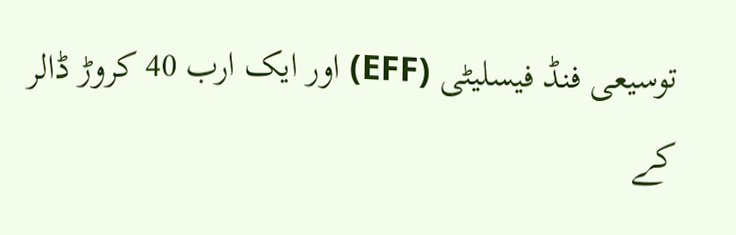توسیعی فنڈ فیسلیٹی (EFF) اور ایک ارب 40 کروڑ ڈالر کے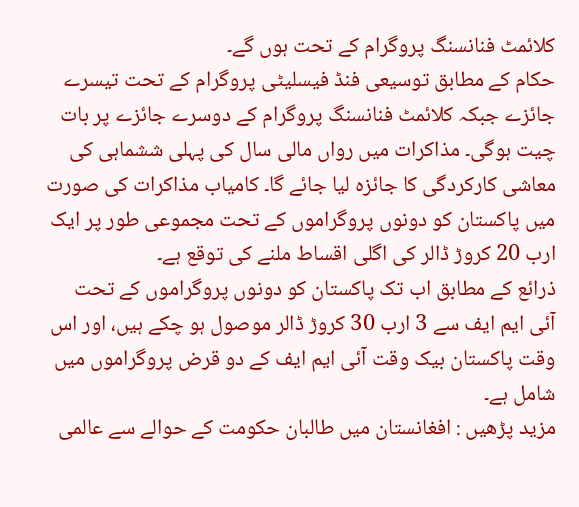کلائمٹ فنانسنگ پروگرام کے تحت ہوں گے۔
حکام کے مطابق توسیعی فنڈ فیسلیٹی پروگرام کے تحت تیسرے جائزے جبکہ کلائمٹ فنانسنگ پروگرام کے دوسرے جائزے پر بات چیت ہوگی۔ مذاکرات میں رواں مالی سال کی پہلی ششماہی کی معاشی کارکردگی کا جائزہ لیا جائے گا۔ کامیاب مذاکرات کی صورت میں پاکستان کو دونوں پروگراموں کے تحت مجموعی طور پر ایک ارب 20 کروڑ ڈالر کی اگلی اقساط ملنے کی توقع ہے۔
ذرائع کے مطابق اب تک پاکستان کو دونوں پروگراموں کے تحت آئی ایم ایف سے 3 ارب 30 کروڑ ڈالر موصول ہو چکے ہیں، اور اس وقت پاکستان بیک وقت آئی ایم ایف کے دو قرض پروگراموں میں شامل ہے۔
مزید پڑھیں : افغانستان میں طالبان حکومت کے حوالے سے عالمی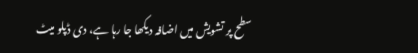سطح پر تشویش میں اضافہ دیکھا جا رہا ہے، دی ڈپلو میٹ